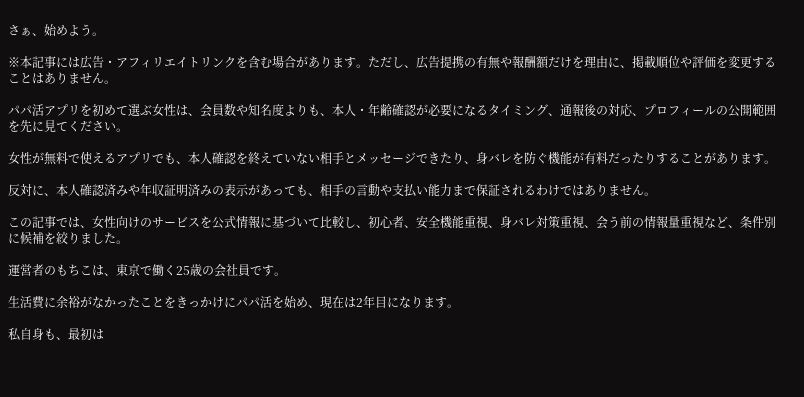さぁ、始めよう。

※本記事には広告・アフィリエイトリンクを含む場合があります。ただし、広告提携の有無や報酬額だけを理由に、掲載順位や評価を変更することはありません。

パパ活アプリを初めて選ぶ女性は、会員数や知名度よりも、本人・年齢確認が必要になるタイミング、通報後の対応、プロフィールの公開範囲を先に見てください。

女性が無料で使えるアプリでも、本人確認を終えていない相手とメッセージできたり、身バレを防ぐ機能が有料だったりすることがあります。

反対に、本人確認済みや年収証明済みの表示があっても、相手の言動や支払い能力まで保証されるわけではありません。

この記事では、女性向けのサービスを公式情報に基づいて比較し、初心者、安全機能重視、身バレ対策重視、会う前の情報量重視など、条件別に候補を絞りました。

運営者のもちこは、東京で働く25歳の会社員です。

生活費に余裕がなかったことをきっかけにパパ活を始め、現在は2年目になります。

私自身も、最初は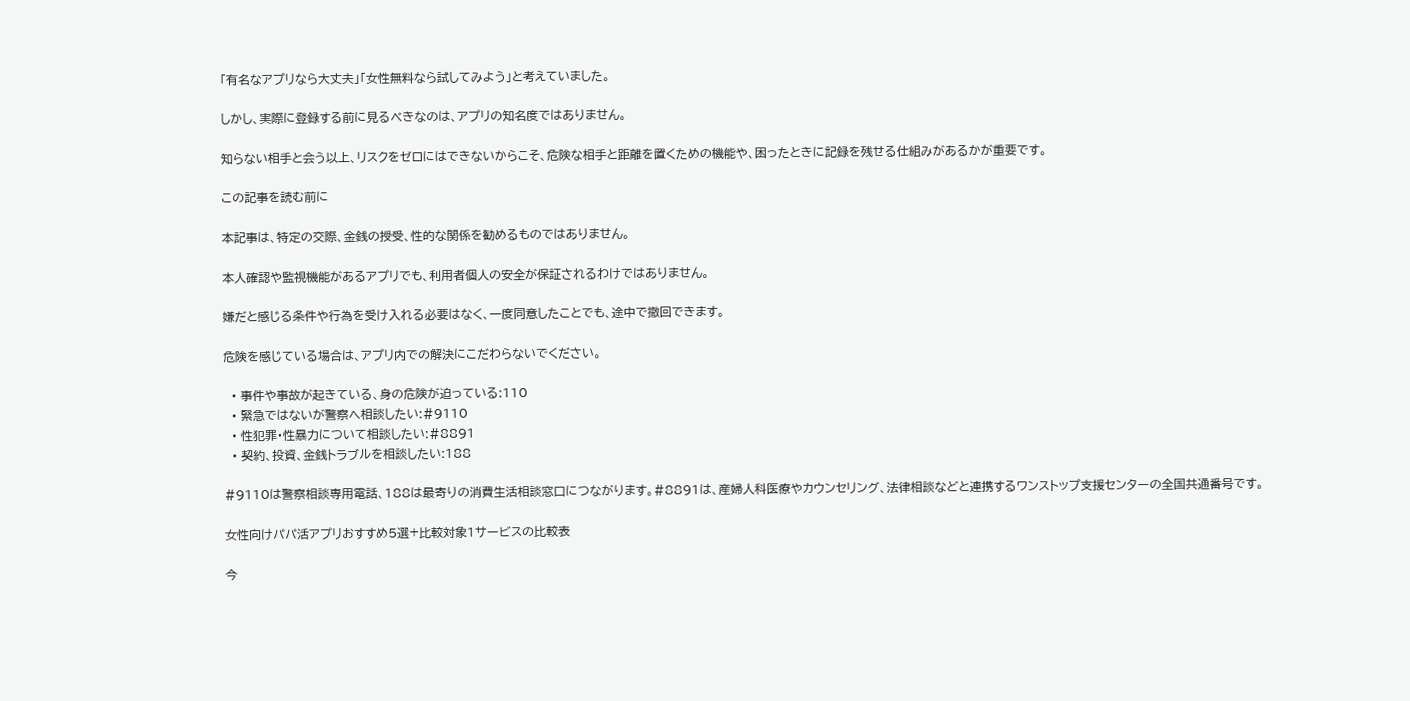「有名なアプリなら大丈夫」「女性無料なら試してみよう」と考えていました。

しかし、実際に登録する前に見るべきなのは、アプリの知名度ではありません。

知らない相手と会う以上、リスクをゼロにはできないからこそ、危険な相手と距離を置くための機能や、困ったときに記録を残せる仕組みがあるかが重要です。

この記事を読む前に

本記事は、特定の交際、金銭の授受、性的な関係を勧めるものではありません。

本人確認や監視機能があるアプリでも、利用者個人の安全が保証されるわけではありません。

嫌だと感じる条件や行為を受け入れる必要はなく、一度同意したことでも、途中で撤回できます。

危険を感じている場合は、アプリ内での解決にこだわらないでください。

  • 事件や事故が起きている、身の危険が迫っている:110
  • 緊急ではないが警察へ相談したい:#9110
  • 性犯罪・性暴力について相談したい:#8891
  • 契約、投資、金銭トラブルを相談したい:188

#9110は警察相談専用電話、188は最寄りの消費生活相談窓口につながります。#8891は、産婦人科医療やカウンセリング、法律相談などと連携するワンストップ支援センターの全国共通番号です。

女性向けパパ活アプリおすすめ5選+比較対象1サービスの比較表

今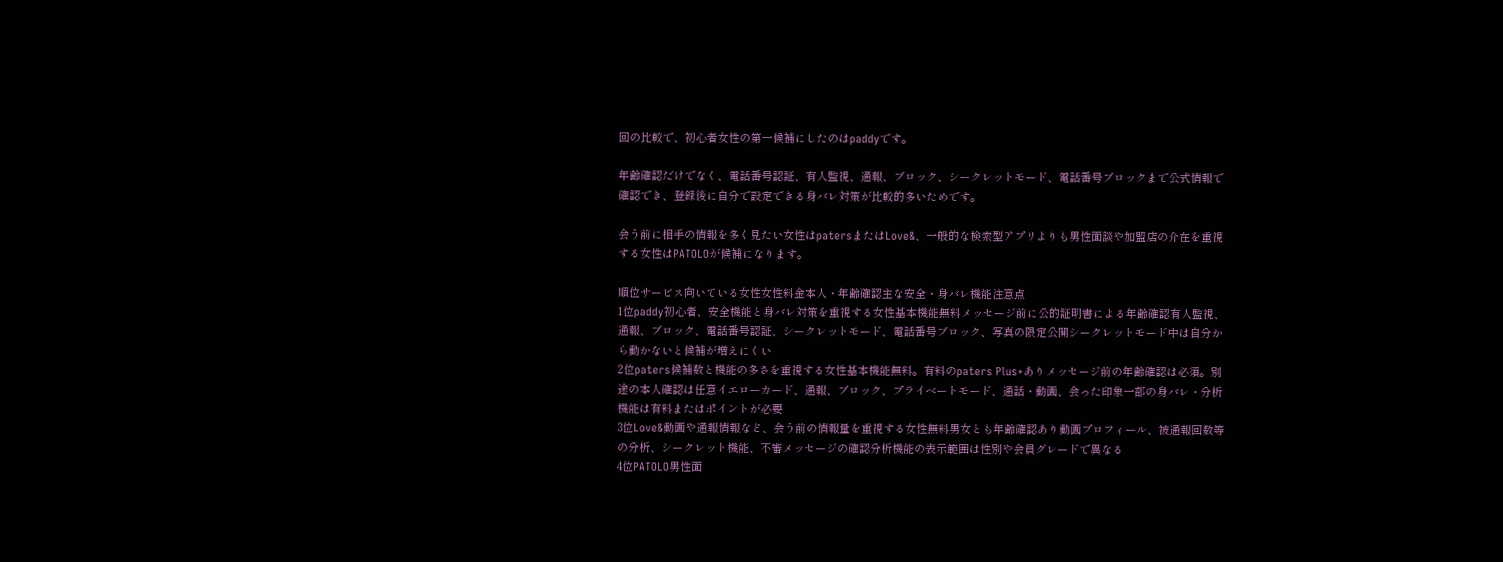回の比較で、初心者女性の第一候補にしたのはpaddyです。

年齢確認だけでなく、電話番号認証、有人監視、通報、ブロック、シークレットモード、電話番号ブロックまで公式情報で確認でき、登録後に自分で設定できる身バレ対策が比較的多いためです。

会う前に相手の情報を多く見たい女性はpatersまたはLove&、一般的な検索型アプリよりも男性面談や加盟店の介在を重視する女性はPATOLOが候補になります。

順位サービス向いている女性女性料金本人・年齢確認主な安全・身バレ機能注意点
1位paddy初心者、安全機能と身バレ対策を重視する女性基本機能無料メッセージ前に公的証明書による年齢確認有人監視、通報、ブロック、電話番号認証、シークレットモード、電話番号ブロック、写真の限定公開シークレットモード中は自分から動かないと候補が増えにくい
2位paters候補数と機能の多さを重視する女性基本機能無料。有料のpaters Plus+ありメッセージ前の年齢確認は必須。別途の本人確認は任意イエローカード、通報、ブロック、プライベートモード、通話・動画、会った印象一部の身バレ・分析機能は有料またはポイントが必要
3位Love&動画や通報情報など、会う前の情報量を重視する女性無料男女とも年齢確認あり動画プロフィール、被通報回数等の分析、シークレット機能、不審メッセージの確認分析機能の表示範囲は性別や会員グレードで異なる
4位PATOLO男性面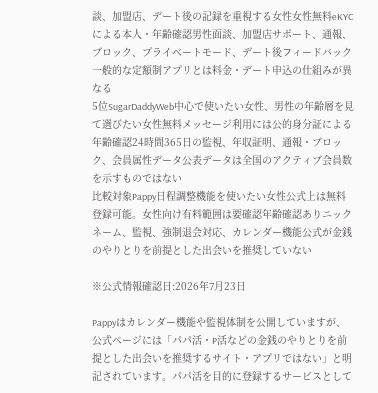談、加盟店、デート後の記録を重視する女性女性無料eKYCによる本人・年齢確認男性面談、加盟店サポート、通報、ブロック、プライベートモード、デート後フィードバック一般的な定額制アプリとは料金・デート申込の仕組みが異なる
5位SugarDaddyWeb中心で使いたい女性、男性の年齢層を見て選びたい女性無料メッセージ利用には公的身分証による年齢確認24時間365日の監視、年収証明、通報・ブロック、会員属性データ公表データは全国のアクティブ会員数を示すものではない
比較対象Pappy日程調整機能を使いたい女性公式上は無料登録可能。女性向け有料範囲は要確認年齢確認ありニックネーム、監視、強制退会対応、カレンダー機能公式が金銭のやりとりを前提とした出会いを推奨していない

※公式情報確認日:2026年7月23日

Pappyはカレンダー機能や監視体制を公開していますが、公式ページには「パパ活・P活などの金銭のやりとりを前提とした出会いを推奨するサイト・アプリではない」と明記されています。パパ活を目的に登録するサービスとして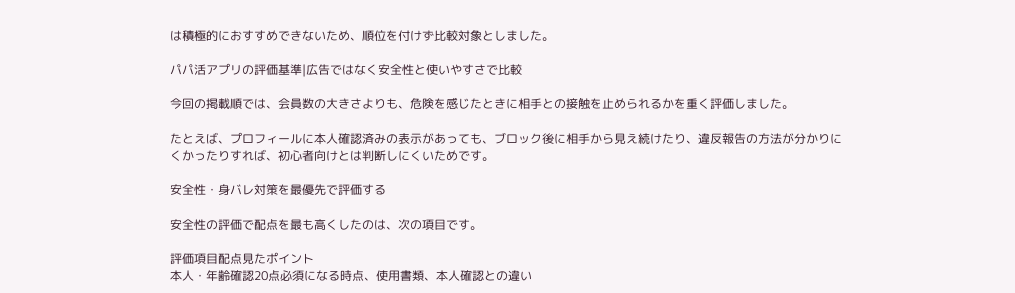は積極的におすすめできないため、順位を付けず比較対象としました。

パパ活アプリの評価基準|広告ではなく安全性と使いやすさで比較

今回の掲載順では、会員数の大きさよりも、危険を感じたときに相手との接触を止められるかを重く評価しました。

たとえば、プロフィールに本人確認済みの表示があっても、ブロック後に相手から見え続けたり、違反報告の方法が分かりにくかったりすれば、初心者向けとは判断しにくいためです。

安全性・身バレ対策を最優先で評価する

安全性の評価で配点を最も高くしたのは、次の項目です。

評価項目配点見たポイント
本人・年齢確認20点必須になる時点、使用書類、本人確認との違い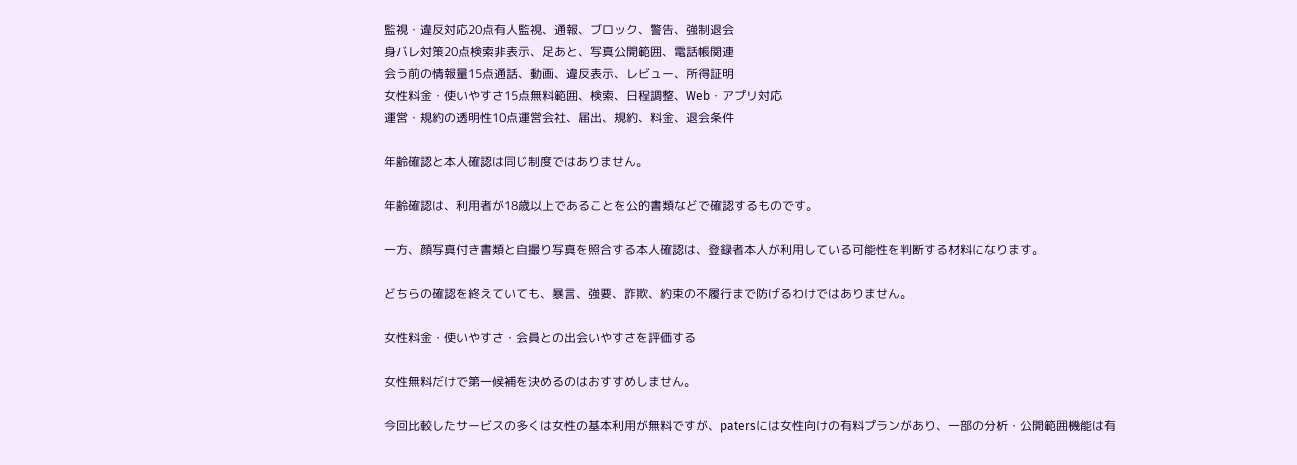監視・違反対応20点有人監視、通報、ブロック、警告、強制退会
身バレ対策20点検索非表示、足あと、写真公開範囲、電話帳関連
会う前の情報量15点通話、動画、違反表示、レビュー、所得証明
女性料金・使いやすさ15点無料範囲、検索、日程調整、Web・アプリ対応
運営・規約の透明性10点運営会社、届出、規約、料金、退会条件

年齢確認と本人確認は同じ制度ではありません。

年齢確認は、利用者が18歳以上であることを公的書類などで確認するものです。

一方、顔写真付き書類と自撮り写真を照合する本人確認は、登録者本人が利用している可能性を判断する材料になります。

どちらの確認を終えていても、暴言、強要、詐欺、約束の不履行まで防げるわけではありません。

女性料金・使いやすさ・会員との出会いやすさを評価する

女性無料だけで第一候補を決めるのはおすすめしません。

今回比較したサービスの多くは女性の基本利用が無料ですが、patersには女性向けの有料プランがあり、一部の分析・公開範囲機能は有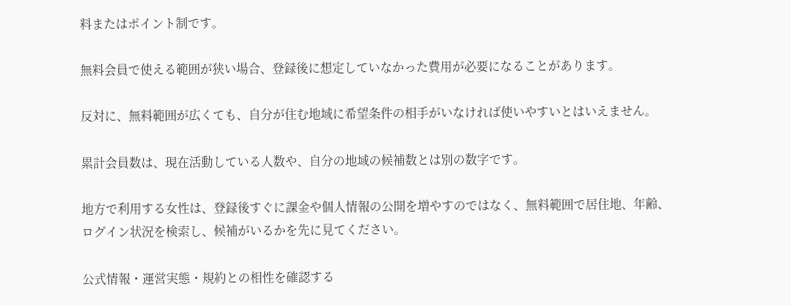料またはポイント制です。

無料会員で使える範囲が狭い場合、登録後に想定していなかった費用が必要になることがあります。

反対に、無料範囲が広くても、自分が住む地域に希望条件の相手がいなければ使いやすいとはいえません。

累計会員数は、現在活動している人数や、自分の地域の候補数とは別の数字です。

地方で利用する女性は、登録後すぐに課金や個人情報の公開を増やすのではなく、無料範囲で居住地、年齢、ログイン状況を検索し、候補がいるかを先に見てください。

公式情報・運営実態・規約との相性を確認する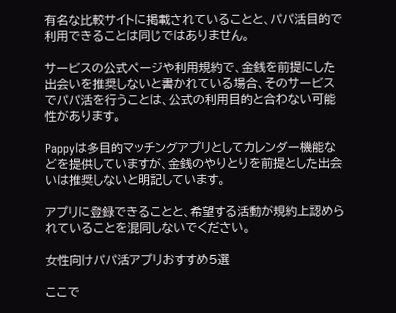有名な比較サイトに掲載されていることと、パパ活目的で利用できることは同じではありません。

サービスの公式ページや利用規約で、金銭を前提にした出会いを推奨しないと書かれている場合、そのサービスでパパ活を行うことは、公式の利用目的と合わない可能性があります。

Pappyは多目的マッチングアプリとしてカレンダー機能などを提供していますが、金銭のやりとりを前提とした出会いは推奨しないと明記しています。

アプリに登録できることと、希望する活動が規約上認められていることを混同しないでください。

女性向けパパ活アプリおすすめ5選

ここで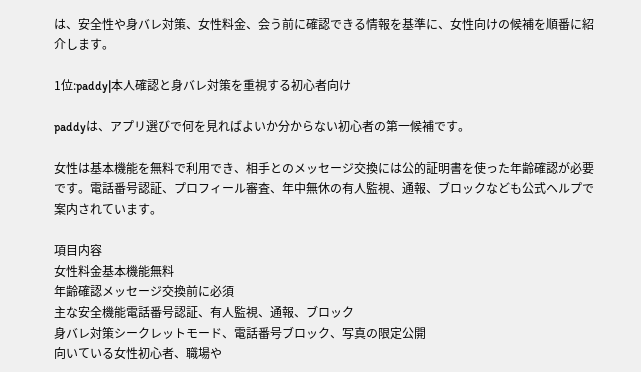は、安全性や身バレ対策、女性料金、会う前に確認できる情報を基準に、女性向けの候補を順番に紹介します。

1位:paddy|本人確認と身バレ対策を重視する初心者向け

paddyは、アプリ選びで何を見ればよいか分からない初心者の第一候補です。

女性は基本機能を無料で利用でき、相手とのメッセージ交換には公的証明書を使った年齢確認が必要です。電話番号認証、プロフィール審査、年中無休の有人監視、通報、ブロックなども公式ヘルプで案内されています。

項目内容
女性料金基本機能無料
年齢確認メッセージ交換前に必須
主な安全機能電話番号認証、有人監視、通報、ブロック
身バレ対策シークレットモード、電話番号ブロック、写真の限定公開
向いている女性初心者、職場や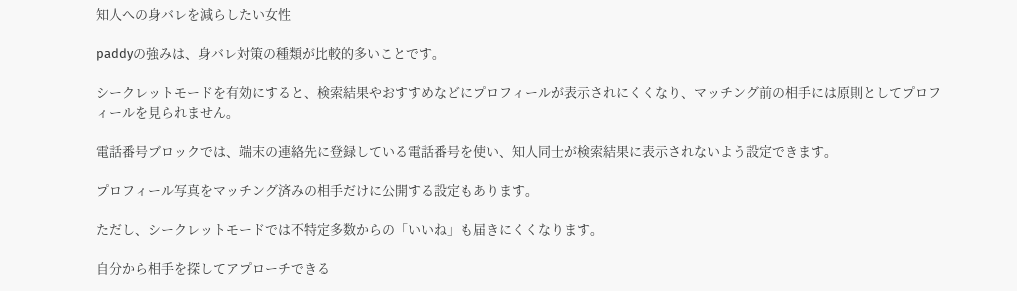知人への身バレを減らしたい女性

paddyの強みは、身バレ対策の種類が比較的多いことです。

シークレットモードを有効にすると、検索結果やおすすめなどにプロフィールが表示されにくくなり、マッチング前の相手には原則としてプロフィールを見られません。

電話番号ブロックでは、端末の連絡先に登録している電話番号を使い、知人同士が検索結果に表示されないよう設定できます。

プロフィール写真をマッチング済みの相手だけに公開する設定もあります。

ただし、シークレットモードでは不特定多数からの「いいね」も届きにくくなります。

自分から相手を探してアプローチできる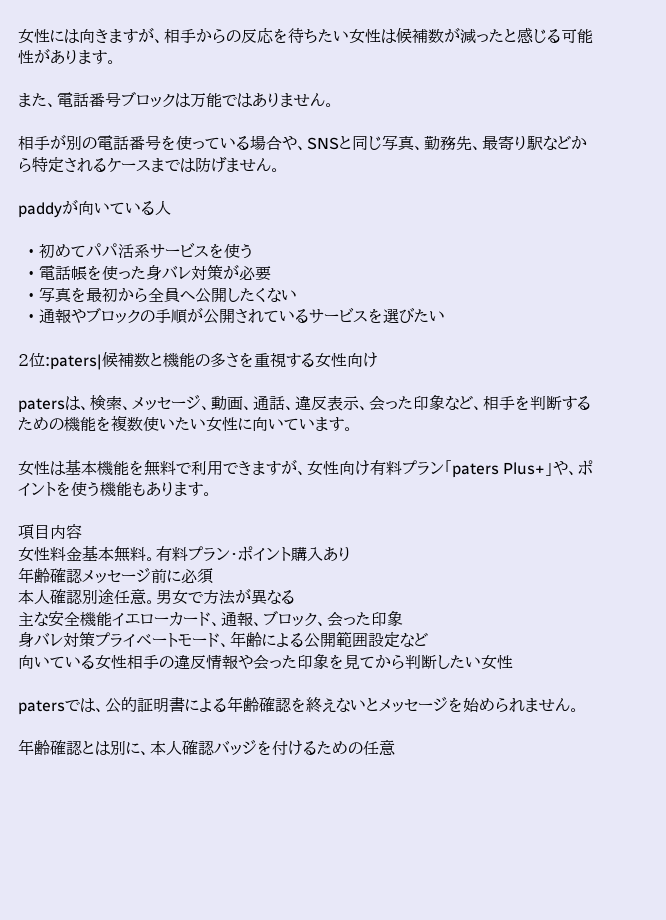女性には向きますが、相手からの反応を待ちたい女性は候補数が減ったと感じる可能性があります。

また、電話番号ブロックは万能ではありません。

相手が別の電話番号を使っている場合や、SNSと同じ写真、勤務先、最寄り駅などから特定されるケースまでは防げません。

paddyが向いている人

  • 初めてパパ活系サービスを使う
  • 電話帳を使った身バレ対策が必要
  • 写真を最初から全員へ公開したくない
  • 通報やブロックの手順が公開されているサービスを選びたい

2位:paters|候補数と機能の多さを重視する女性向け

patersは、検索、メッセージ、動画、通話、違反表示、会った印象など、相手を判断するための機能を複数使いたい女性に向いています。

女性は基本機能を無料で利用できますが、女性向け有料プラン「paters Plus+」や、ポイントを使う機能もあります。

項目内容
女性料金基本無料。有料プラン・ポイント購入あり
年齢確認メッセージ前に必須
本人確認別途任意。男女で方法が異なる
主な安全機能イエローカード、通報、ブロック、会った印象
身バレ対策プライベートモード、年齢による公開範囲設定など
向いている女性相手の違反情報や会った印象を見てから判断したい女性

patersでは、公的証明書による年齢確認を終えないとメッセージを始められません。

年齢確認とは別に、本人確認バッジを付けるための任意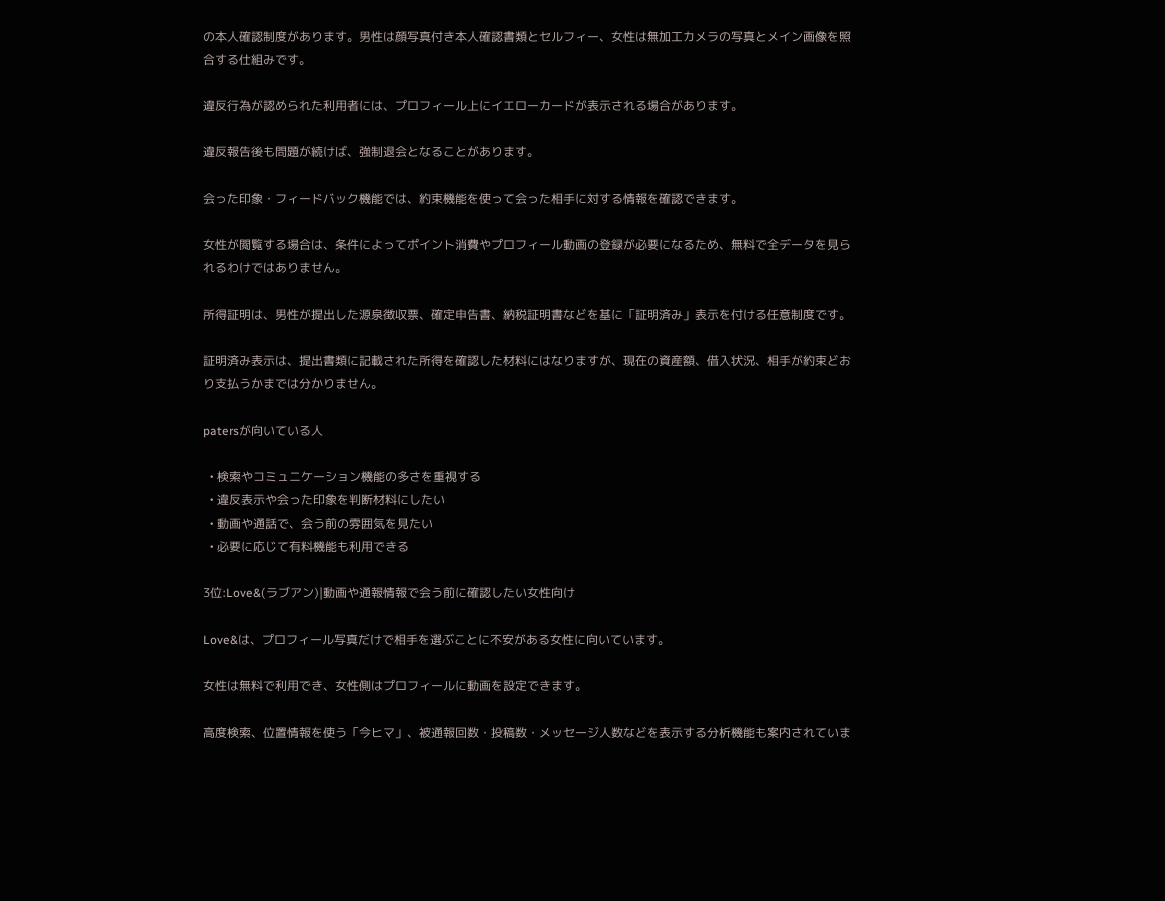の本人確認制度があります。男性は顔写真付き本人確認書類とセルフィー、女性は無加工カメラの写真とメイン画像を照合する仕組みです。

違反行為が認められた利用者には、プロフィール上にイエローカードが表示される場合があります。

違反報告後も問題が続けば、強制退会となることがあります。

会った印象・フィードバック機能では、約束機能を使って会った相手に対する情報を確認できます。

女性が閲覧する場合は、条件によってポイント消費やプロフィール動画の登録が必要になるため、無料で全データを見られるわけではありません。

所得証明は、男性が提出した源泉徴収票、確定申告書、納税証明書などを基に「証明済み」表示を付ける任意制度です。

証明済み表示は、提出書類に記載された所得を確認した材料にはなりますが、現在の資産額、借入状況、相手が約束どおり支払うかまでは分かりません。

patersが向いている人

  • 検索やコミュニケーション機能の多さを重視する
  • 違反表示や会った印象を判断材料にしたい
  • 動画や通話で、会う前の雰囲気を見たい
  • 必要に応じて有料機能も利用できる

3位:Love&(ラブアン)|動画や通報情報で会う前に確認したい女性向け

Love&は、プロフィール写真だけで相手を選ぶことに不安がある女性に向いています。

女性は無料で利用でき、女性側はプロフィールに動画を設定できます。

高度検索、位置情報を使う「今ヒマ」、被通報回数・投稿数・メッセージ人数などを表示する分析機能も案内されていま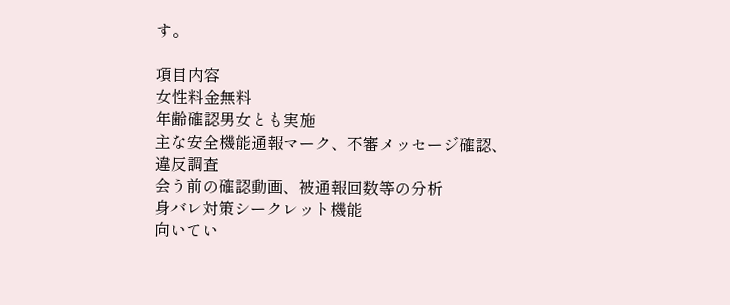す。

項目内容
女性料金無料
年齢確認男女とも実施
主な安全機能通報マーク、不審メッセージ確認、違反調査
会う前の確認動画、被通報回数等の分析
身バレ対策シークレット機能
向いてい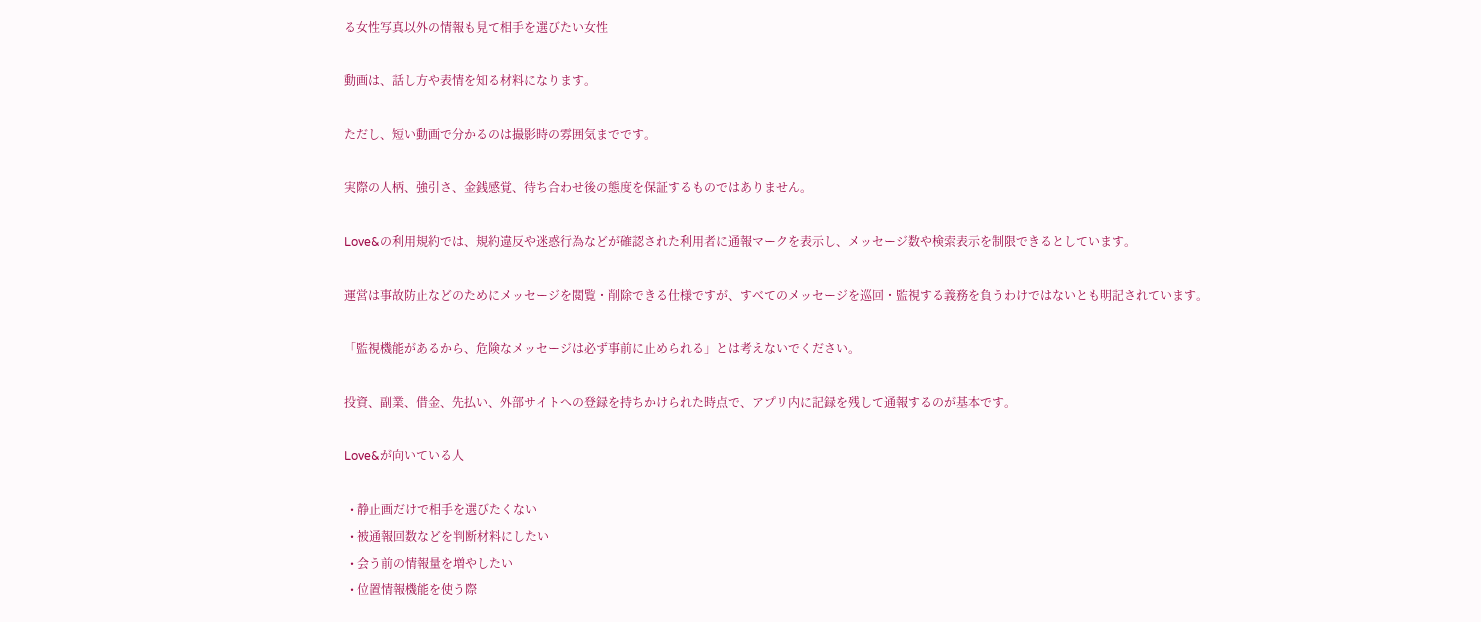る女性写真以外の情報も見て相手を選びたい女性

動画は、話し方や表情を知る材料になります。

ただし、短い動画で分かるのは撮影時の雰囲気までです。

実際の人柄、強引さ、金銭感覚、待ち合わせ後の態度を保証するものではありません。

Love&の利用規約では、規約違反や迷惑行為などが確認された利用者に通報マークを表示し、メッセージ数や検索表示を制限できるとしています。

運営は事故防止などのためにメッセージを閲覧・削除できる仕様ですが、すべてのメッセージを巡回・監視する義務を負うわけではないとも明記されています。

「監視機能があるから、危険なメッセージは必ず事前に止められる」とは考えないでください。

投資、副業、借金、先払い、外部サイトへの登録を持ちかけられた時点で、アプリ内に記録を残して通報するのが基本です。

Love&が向いている人

  • 静止画だけで相手を選びたくない
  • 被通報回数などを判断材料にしたい
  • 会う前の情報量を増やしたい
  • 位置情報機能を使う際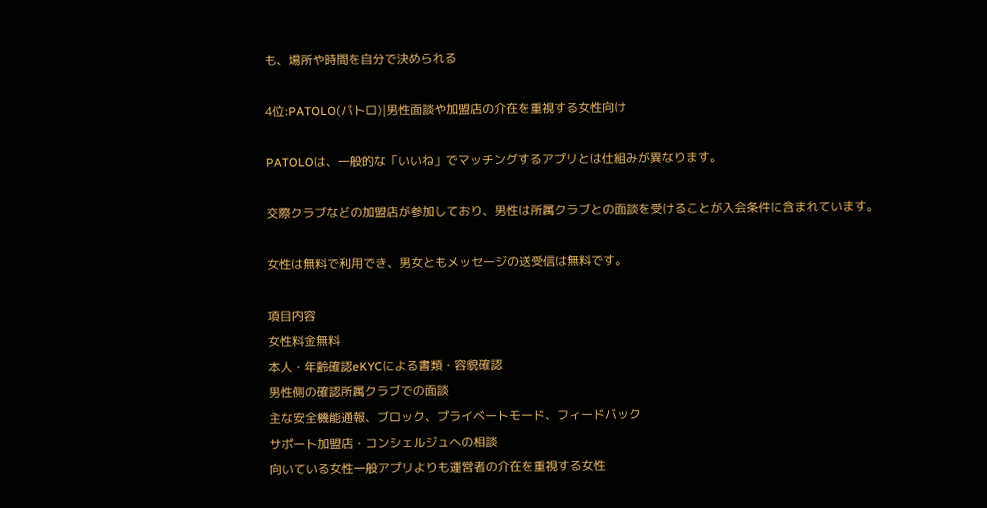も、場所や時間を自分で決められる

4位:PATOLO(パトロ)|男性面談や加盟店の介在を重視する女性向け

PATOLOは、一般的な「いいね」でマッチングするアプリとは仕組みが異なります。

交際クラブなどの加盟店が参加しており、男性は所属クラブとの面談を受けることが入会条件に含まれています。

女性は無料で利用でき、男女ともメッセージの送受信は無料です。

項目内容
女性料金無料
本人・年齢確認eKYCによる書類・容貌確認
男性側の確認所属クラブでの面談
主な安全機能通報、ブロック、プライベートモード、フィードバック
サポート加盟店・コンシェルジュへの相談
向いている女性一般アプリよりも運営者の介在を重視する女性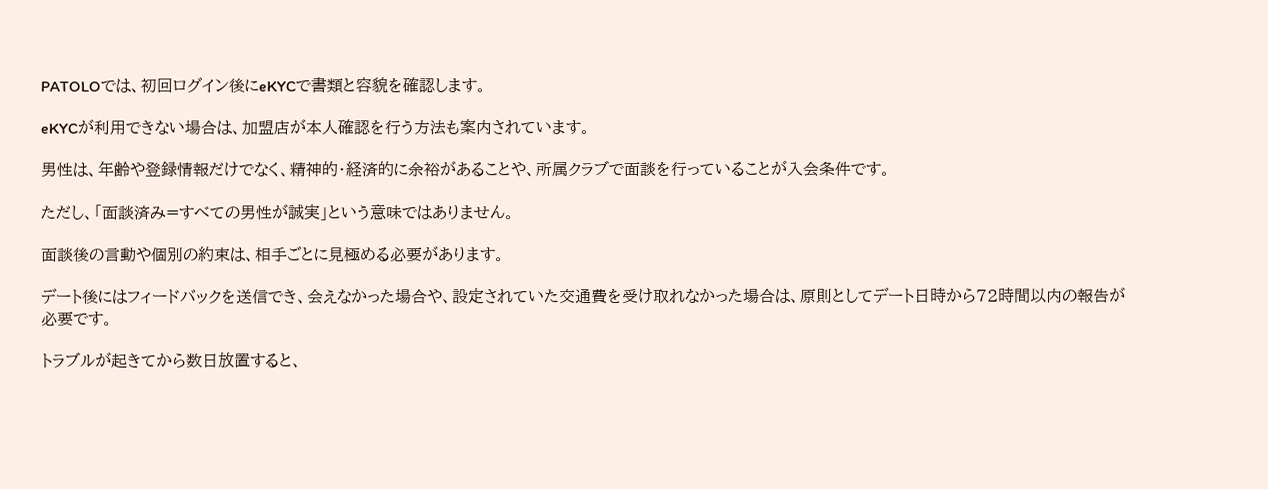PATOLOでは、初回ログイン後にeKYCで書類と容貌を確認します。

eKYCが利用できない場合は、加盟店が本人確認を行う方法も案内されています。

男性は、年齢や登録情報だけでなく、精神的・経済的に余裕があることや、所属クラブで面談を行っていることが入会条件です。

ただし、「面談済み=すべての男性が誠実」という意味ではありません。

面談後の言動や個別の約束は、相手ごとに見極める必要があります。

デート後にはフィードバックを送信でき、会えなかった場合や、設定されていた交通費を受け取れなかった場合は、原則としてデート日時から72時間以内の報告が必要です。

トラブルが起きてから数日放置すると、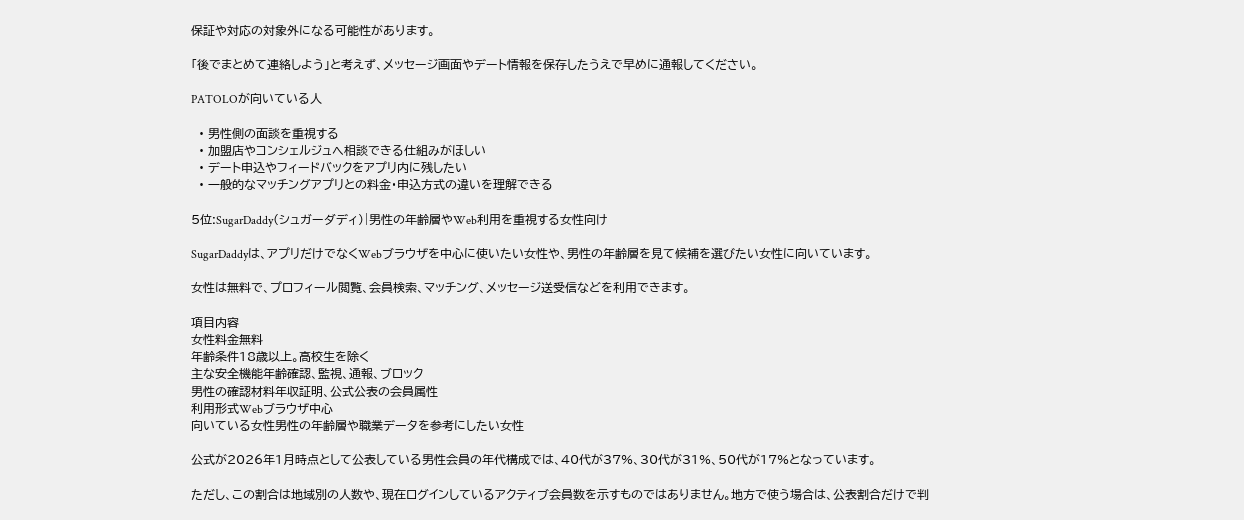保証や対応の対象外になる可能性があります。

「後でまとめて連絡しよう」と考えず、メッセージ画面やデート情報を保存したうえで早めに通報してください。

PATOLOが向いている人

  • 男性側の面談を重視する
  • 加盟店やコンシェルジュへ相談できる仕組みがほしい
  • デート申込やフィードバックをアプリ内に残したい
  • 一般的なマッチングアプリとの料金・申込方式の違いを理解できる

5位:SugarDaddy(シュガーダディ)|男性の年齢層やWeb利用を重視する女性向け

SugarDaddyは、アプリだけでなくWebブラウザを中心に使いたい女性や、男性の年齢層を見て候補を選びたい女性に向いています。

女性は無料で、プロフィール閲覧、会員検索、マッチング、メッセージ送受信などを利用できます。

項目内容
女性料金無料
年齢条件18歳以上。高校生を除く
主な安全機能年齢確認、監視、通報、ブロック
男性の確認材料年収証明、公式公表の会員属性
利用形式Webブラウザ中心
向いている女性男性の年齢層や職業データを参考にしたい女性

公式が2026年1月時点として公表している男性会員の年代構成では、40代が37%、30代が31%、50代が17%となっています。

ただし、この割合は地域別の人数や、現在ログインしているアクティブ会員数を示すものではありません。地方で使う場合は、公表割合だけで判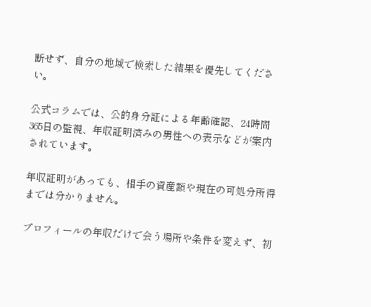断せず、自分の地域で検索した結果を優先してください。

公式コラムでは、公的身分証による年齢確認、24時間365日の監視、年収証明済みの男性への表示などが案内されています。

年収証明があっても、相手の資産額や現在の可処分所得までは分かりません。

プロフィールの年収だけで会う場所や条件を変えず、初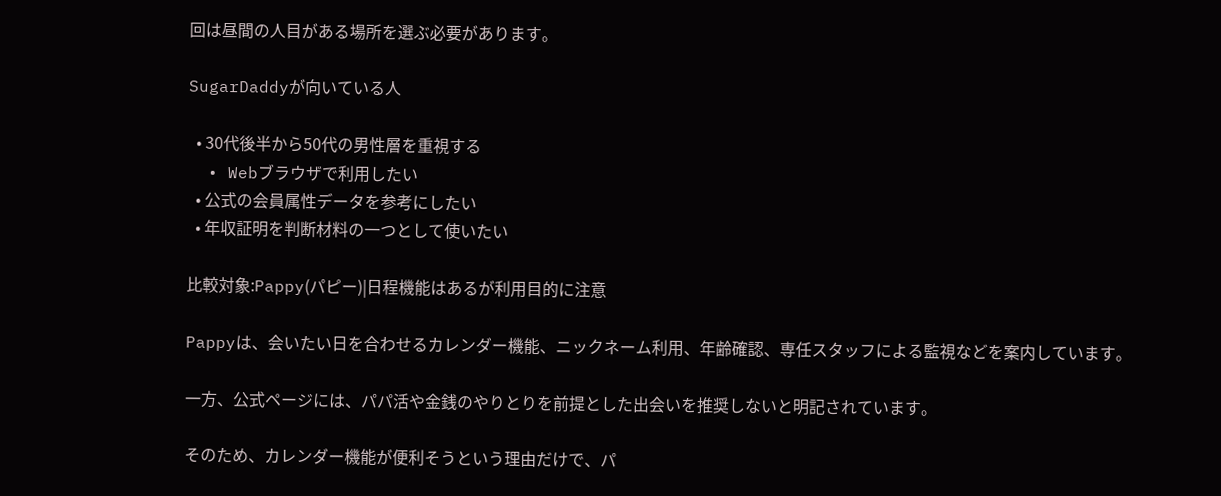回は昼間の人目がある場所を選ぶ必要があります。

SugarDaddyが向いている人

  • 30代後半から50代の男性層を重視する
  • Webブラウザで利用したい
  • 公式の会員属性データを参考にしたい
  • 年収証明を判断材料の一つとして使いたい

比較対象:Pappy(パピー)|日程機能はあるが利用目的に注意

Pappyは、会いたい日を合わせるカレンダー機能、ニックネーム利用、年齢確認、専任スタッフによる監視などを案内しています。

一方、公式ページには、パパ活や金銭のやりとりを前提とした出会いを推奨しないと明記されています。

そのため、カレンダー機能が便利そうという理由だけで、パ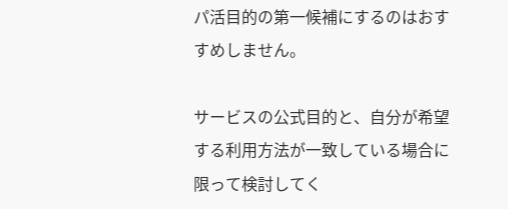パ活目的の第一候補にするのはおすすめしません。

サービスの公式目的と、自分が希望する利用方法が一致している場合に限って検討してく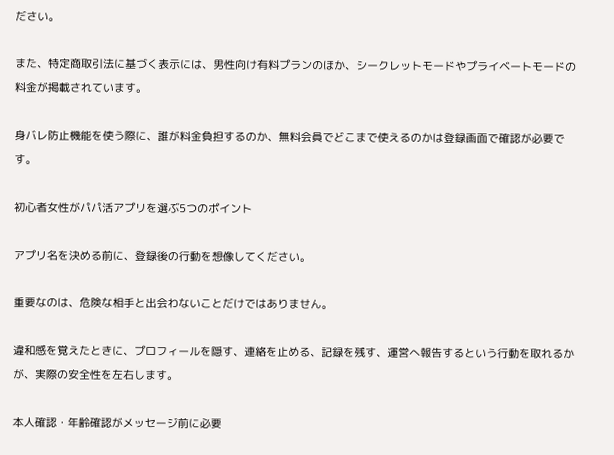ださい。

また、特定商取引法に基づく表示には、男性向け有料プランのほか、シークレットモードやプライベートモードの料金が掲載されています。

身バレ防止機能を使う際に、誰が料金負担するのか、無料会員でどこまで使えるのかは登録画面で確認が必要です。

初心者女性がパパ活アプリを選ぶ5つのポイント

アプリ名を決める前に、登録後の行動を想像してください。

重要なのは、危険な相手と出会わないことだけではありません。

違和感を覚えたときに、プロフィールを隠す、連絡を止める、記録を残す、運営へ報告するという行動を取れるかが、実際の安全性を左右します。

本人確認・年齢確認がメッセージ前に必要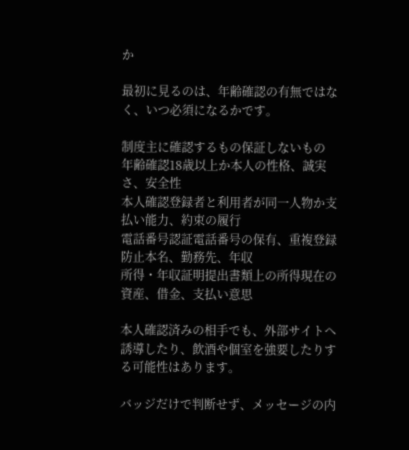か

最初に見るのは、年齢確認の有無ではなく、いつ必須になるかです。

制度主に確認するもの保証しないもの
年齢確認18歳以上か本人の性格、誠実さ、安全性
本人確認登録者と利用者が同一人物か支払い能力、約束の履行
電話番号認証電話番号の保有、重複登録防止本名、勤務先、年収
所得・年収証明提出書類上の所得現在の資産、借金、支払い意思

本人確認済みの相手でも、外部サイトへ誘導したり、飲酒や個室を強要したりする可能性はあります。

バッジだけで判断せず、メッセージの内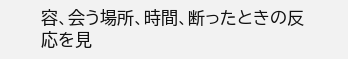容、会う場所、時間、断ったときの反応を見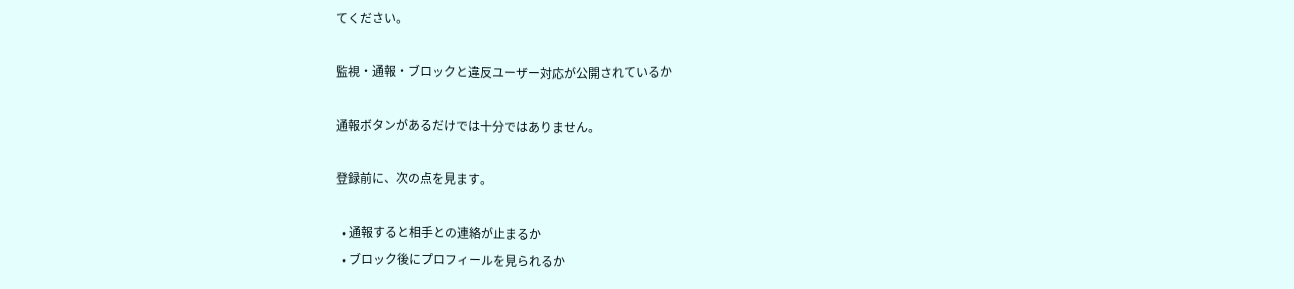てください。

監視・通報・ブロックと違反ユーザー対応が公開されているか

通報ボタンがあるだけでは十分ではありません。

登録前に、次の点を見ます。

  • 通報すると相手との連絡が止まるか
  • ブロック後にプロフィールを見られるか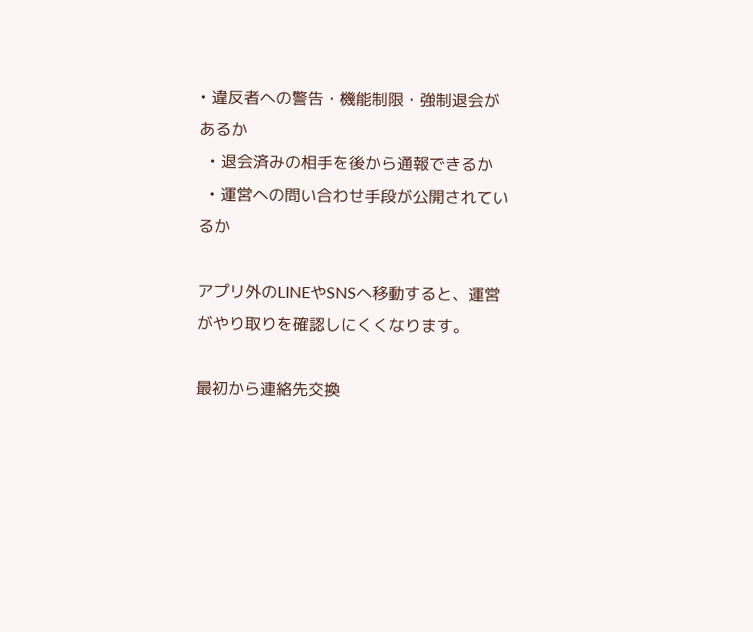• 違反者への警告・機能制限・強制退会があるか
  • 退会済みの相手を後から通報できるか
  • 運営への問い合わせ手段が公開されているか

アプリ外のLINEやSNSへ移動すると、運営がやり取りを確認しにくくなります。

最初から連絡先交換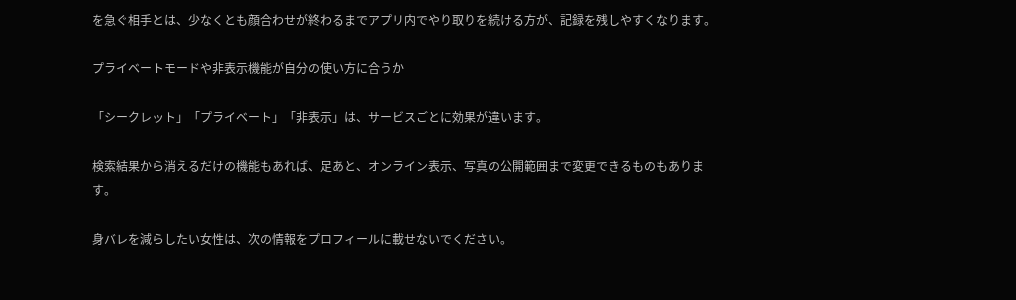を急ぐ相手とは、少なくとも顔合わせが終わるまでアプリ内でやり取りを続ける方が、記録を残しやすくなります。

プライベートモードや非表示機能が自分の使い方に合うか

「シークレット」「プライベート」「非表示」は、サービスごとに効果が違います。

検索結果から消えるだけの機能もあれば、足あと、オンライン表示、写真の公開範囲まで変更できるものもあります。

身バレを減らしたい女性は、次の情報をプロフィールに載せないでください。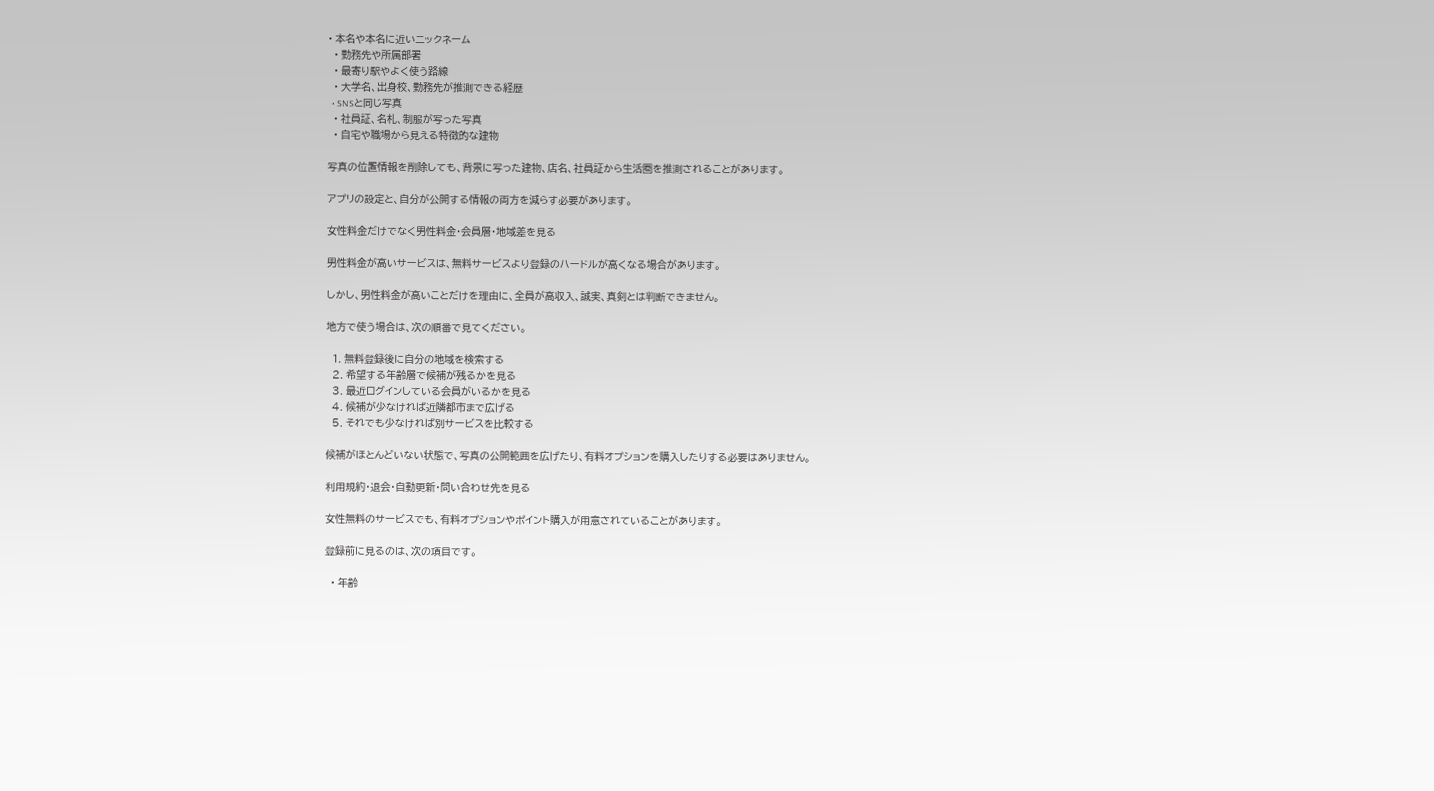• 本名や本名に近いニックネーム
  • 勤務先や所属部署
  • 最寄り駅やよく使う路線
  • 大学名、出身校、勤務先が推測できる経歴
  • SNSと同じ写真
  • 社員証、名札、制服が写った写真
  • 自宅や職場から見える特徴的な建物

写真の位置情報を削除しても、背景に写った建物、店名、社員証から生活圏を推測されることがあります。

アプリの設定と、自分が公開する情報の両方を減らす必要があります。

女性料金だけでなく男性料金・会員層・地域差を見る

男性料金が高いサービスは、無料サービスより登録のハードルが高くなる場合があります。

しかし、男性料金が高いことだけを理由に、全員が高収入、誠実、真剣とは判断できません。

地方で使う場合は、次の順番で見てください。

  1. 無料登録後に自分の地域を検索する
  2. 希望する年齢層で候補が残るかを見る
  3. 最近ログインしている会員がいるかを見る
  4. 候補が少なければ近隣都市まで広げる
  5. それでも少なければ別サービスを比較する

候補がほとんどいない状態で、写真の公開範囲を広げたり、有料オプションを購入したりする必要はありません。

利用規約・退会・自動更新・問い合わせ先を見る

女性無料のサービスでも、有料オプションやポイント購入が用意されていることがあります。

登録前に見るのは、次の項目です。

  • 年齢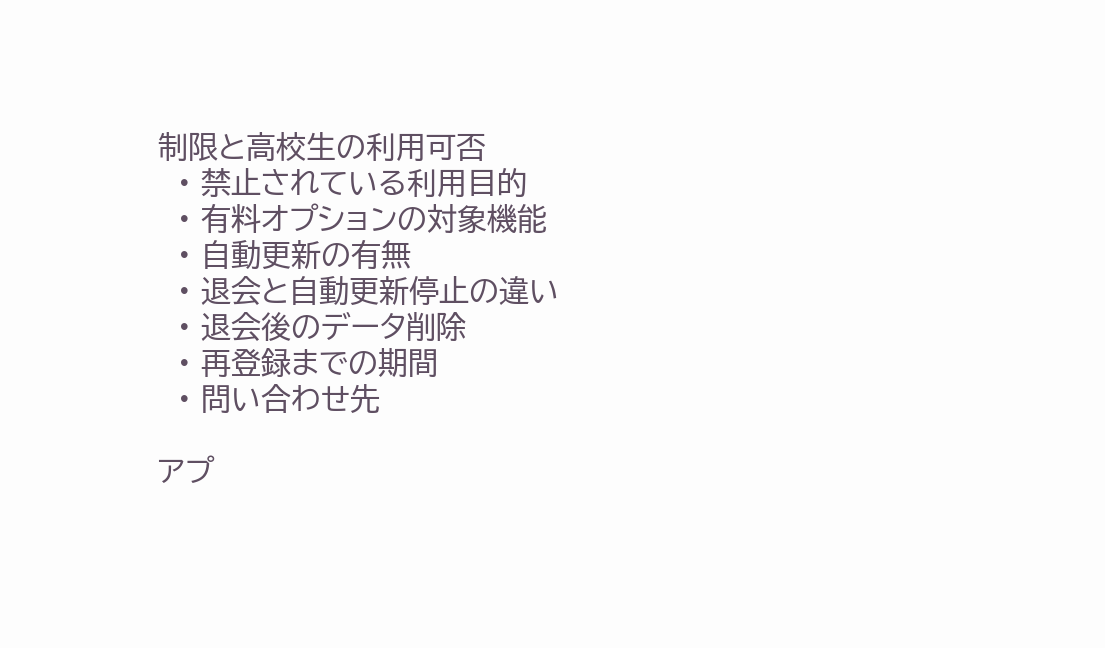制限と高校生の利用可否
  • 禁止されている利用目的
  • 有料オプションの対象機能
  • 自動更新の有無
  • 退会と自動更新停止の違い
  • 退会後のデータ削除
  • 再登録までの期間
  • 問い合わせ先

アプ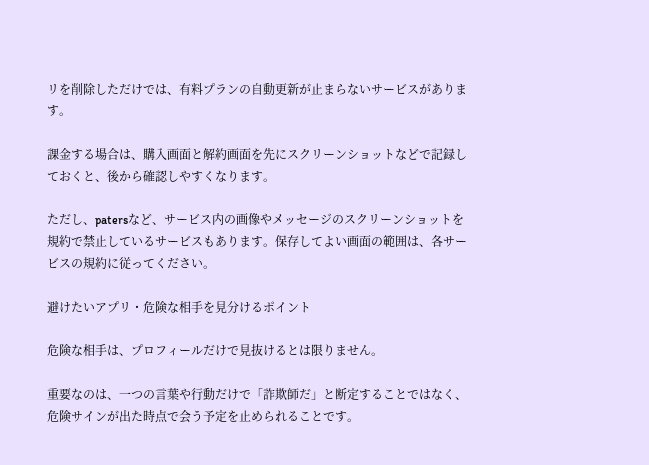リを削除しただけでは、有料プランの自動更新が止まらないサービスがあります。

課金する場合は、購入画面と解約画面を先にスクリーンショットなどで記録しておくと、後から確認しやすくなります。

ただし、patersなど、サービス内の画像やメッセージのスクリーンショットを規約で禁止しているサービスもあります。保存してよい画面の範囲は、各サービスの規約に従ってください。

避けたいアプリ・危険な相手を見分けるポイント

危険な相手は、プロフィールだけで見抜けるとは限りません。

重要なのは、一つの言葉や行動だけで「詐欺師だ」と断定することではなく、危険サインが出た時点で会う予定を止められることです。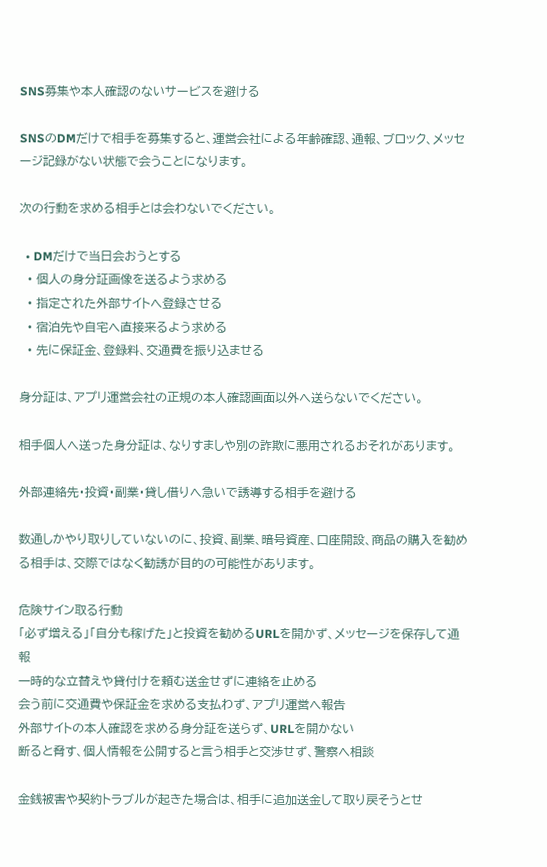SNS募集や本人確認のないサービスを避ける

SNSのDMだけで相手を募集すると、運営会社による年齢確認、通報、ブロック、メッセージ記録がない状態で会うことになります。

次の行動を求める相手とは会わないでください。

  • DMだけで当日会おうとする
  • 個人の身分証画像を送るよう求める
  • 指定された外部サイトへ登録させる
  • 宿泊先や自宅へ直接来るよう求める
  • 先に保証金、登録料、交通費を振り込ませる

身分証は、アプリ運営会社の正規の本人確認画面以外へ送らないでください。

相手個人へ送った身分証は、なりすましや別の詐欺に悪用されるおそれがあります。

外部連絡先・投資・副業・貸し借りへ急いで誘導する相手を避ける

数通しかやり取りしていないのに、投資、副業、暗号資産、口座開設、商品の購入を勧める相手は、交際ではなく勧誘が目的の可能性があります。

危険サイン取る行動
「必ず増える」「自分も稼げた」と投資を勧めるURLを開かず、メッセージを保存して通報
一時的な立替えや貸付けを頼む送金せずに連絡を止める
会う前に交通費や保証金を求める支払わず、アプリ運営へ報告
外部サイトの本人確認を求める身分証を送らず、URLを開かない
断ると脅す、個人情報を公開すると言う相手と交渉せず、警察へ相談

金銭被害や契約トラブルが起きた場合は、相手に追加送金して取り戻そうとせ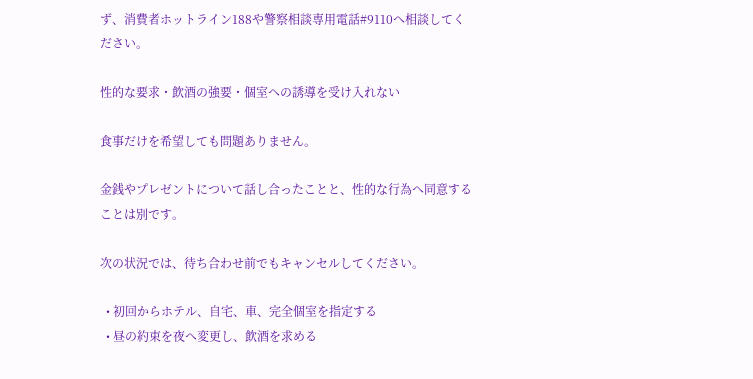ず、消費者ホットライン188や警察相談専用電話#9110へ相談してください。

性的な要求・飲酒の強要・個室への誘導を受け入れない

食事だけを希望しても問題ありません。

金銭やプレゼントについて話し合ったことと、性的な行為へ同意することは別です。

次の状況では、待ち合わせ前でもキャンセルしてください。

  • 初回からホテル、自宅、車、完全個室を指定する
  • 昼の約束を夜へ変更し、飲酒を求める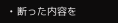• 断った内容を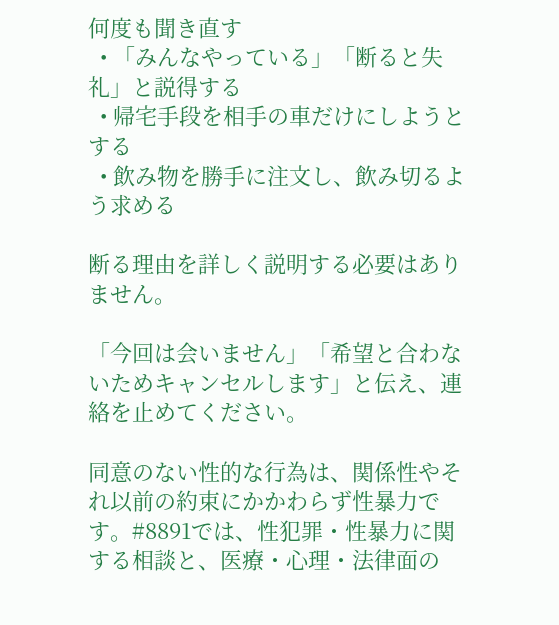何度も聞き直す
  • 「みんなやっている」「断ると失礼」と説得する
  • 帰宅手段を相手の車だけにしようとする
  • 飲み物を勝手に注文し、飲み切るよう求める

断る理由を詳しく説明する必要はありません。

「今回は会いません」「希望と合わないためキャンセルします」と伝え、連絡を止めてください。

同意のない性的な行為は、関係性やそれ以前の約束にかかわらず性暴力です。#8891では、性犯罪・性暴力に関する相談と、医療・心理・法律面の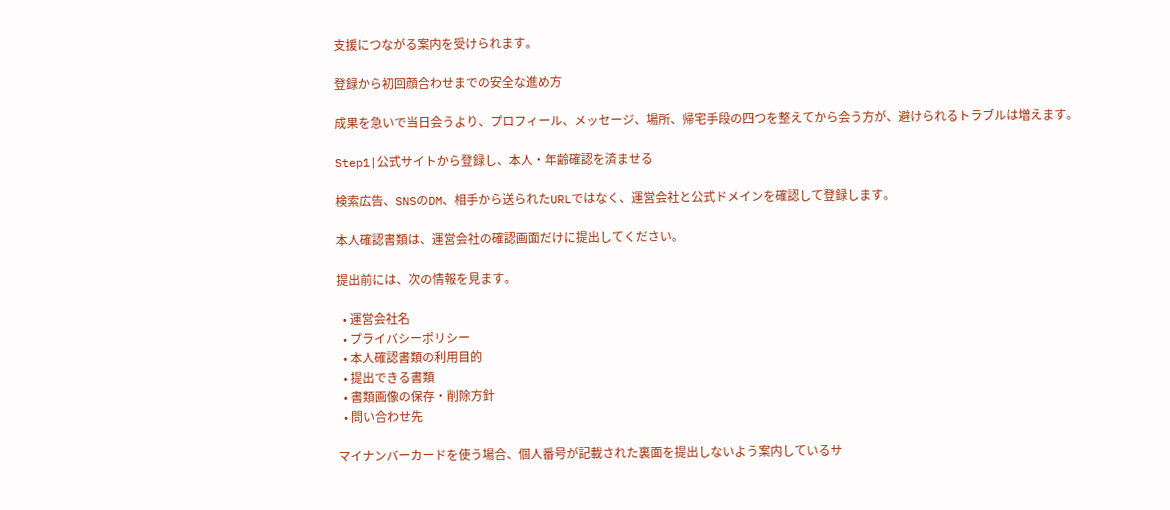支援につながる案内を受けられます。

登録から初回顔合わせまでの安全な進め方

成果を急いで当日会うより、プロフィール、メッセージ、場所、帰宅手段の四つを整えてから会う方が、避けられるトラブルは増えます。

Step1|公式サイトから登録し、本人・年齢確認を済ませる

検索広告、SNSのDM、相手から送られたURLではなく、運営会社と公式ドメインを確認して登録します。

本人確認書類は、運営会社の確認画面だけに提出してください。

提出前には、次の情報を見ます。

  • 運営会社名
  • プライバシーポリシー
  • 本人確認書類の利用目的
  • 提出できる書類
  • 書類画像の保存・削除方針
  • 問い合わせ先

マイナンバーカードを使う場合、個人番号が記載された裏面を提出しないよう案内しているサ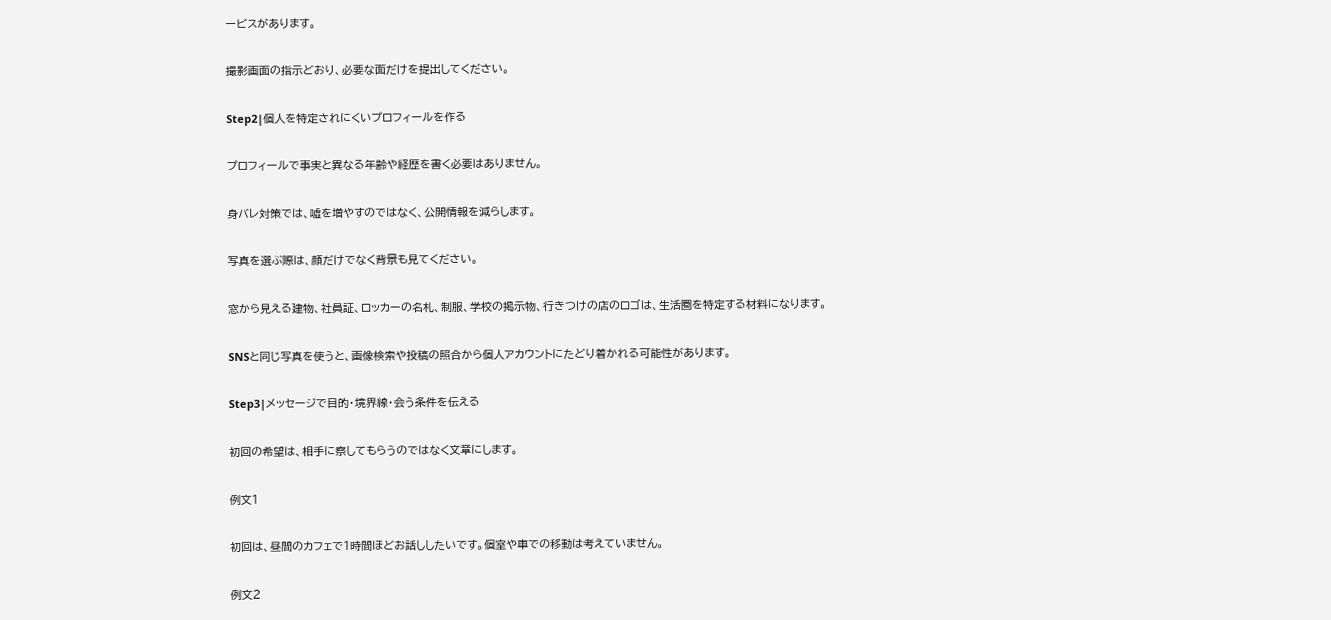ービスがあります。

撮影画面の指示どおり、必要な面だけを提出してください。

Step2|個人を特定されにくいプロフィールを作る

プロフィールで事実と異なる年齢や経歴を書く必要はありません。

身バレ対策では、嘘を増やすのではなく、公開情報を減らします。

写真を選ぶ際は、顔だけでなく背景も見てください。

窓から見える建物、社員証、ロッカーの名札、制服、学校の掲示物、行きつけの店のロゴは、生活圏を特定する材料になります。

SNSと同じ写真を使うと、画像検索や投稿の照合から個人アカウントにたどり着かれる可能性があります。

Step3|メッセージで目的・境界線・会う条件を伝える

初回の希望は、相手に察してもらうのではなく文章にします。

例文1

初回は、昼間のカフェで1時間ほどお話ししたいです。個室や車での移動は考えていません。

例文2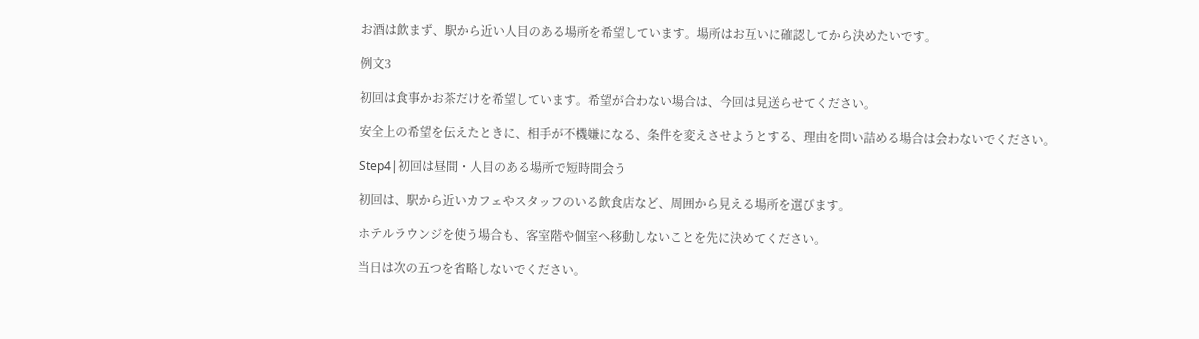お酒は飲まず、駅から近い人目のある場所を希望しています。場所はお互いに確認してから決めたいです。

例文3

初回は食事かお茶だけを希望しています。希望が合わない場合は、今回は見送らせてください。

安全上の希望を伝えたときに、相手が不機嫌になる、条件を変えさせようとする、理由を問い詰める場合は会わないでください。

Step4|初回は昼間・人目のある場所で短時間会う

初回は、駅から近いカフェやスタッフのいる飲食店など、周囲から見える場所を選びます。

ホテルラウンジを使う場合も、客室階や個室へ移動しないことを先に決めてください。

当日は次の五つを省略しないでください。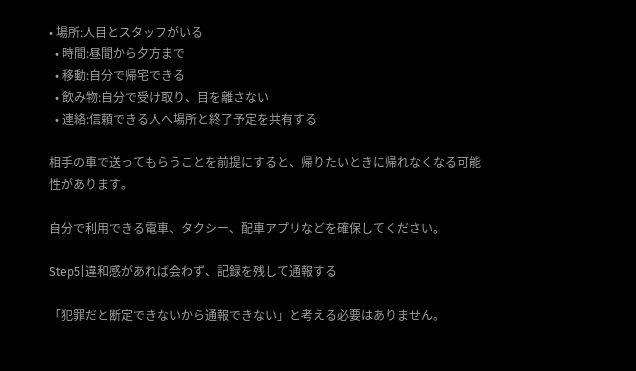• 場所:人目とスタッフがいる
  • 時間:昼間から夕方まで
  • 移動:自分で帰宅できる
  • 飲み物:自分で受け取り、目を離さない
  • 連絡:信頼できる人へ場所と終了予定を共有する

相手の車で送ってもらうことを前提にすると、帰りたいときに帰れなくなる可能性があります。

自分で利用できる電車、タクシー、配車アプリなどを確保してください。

Step5|違和感があれば会わず、記録を残して通報する

「犯罪だと断定できないから通報できない」と考える必要はありません。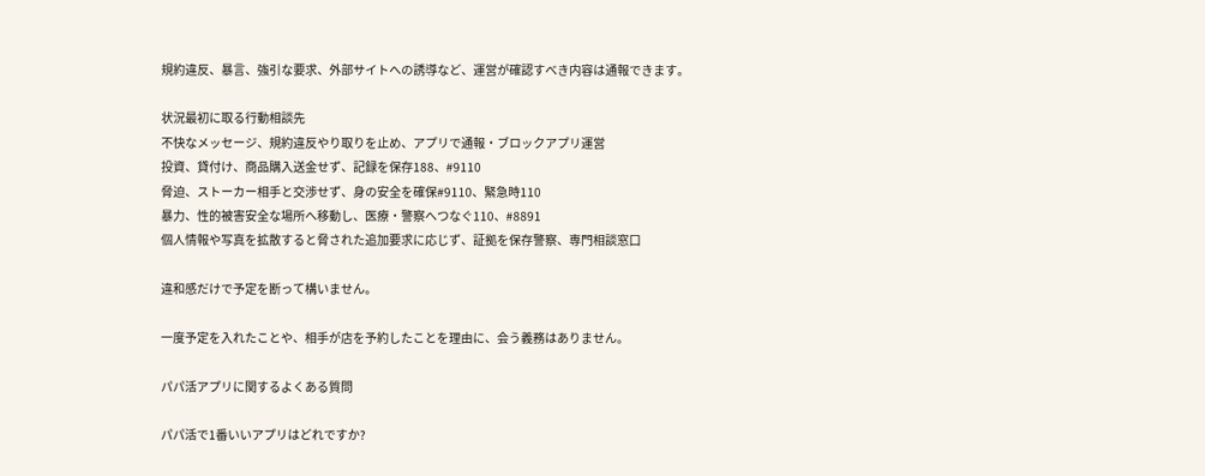規約違反、暴言、強引な要求、外部サイトへの誘導など、運営が確認すべき内容は通報できます。

状況最初に取る行動相談先
不快なメッセージ、規約違反やり取りを止め、アプリで通報・ブロックアプリ運営
投資、貸付け、商品購入送金せず、記録を保存188、#9110
脅迫、ストーカー相手と交渉せず、身の安全を確保#9110、緊急時110
暴力、性的被害安全な場所へ移動し、医療・警察へつなぐ110、#8891
個人情報や写真を拡散すると脅された追加要求に応じず、証拠を保存警察、専門相談窓口

違和感だけで予定を断って構いません。

一度予定を入れたことや、相手が店を予約したことを理由に、会う義務はありません。

パパ活アプリに関するよくある質問

パパ活で1番いいアプリはどれですか?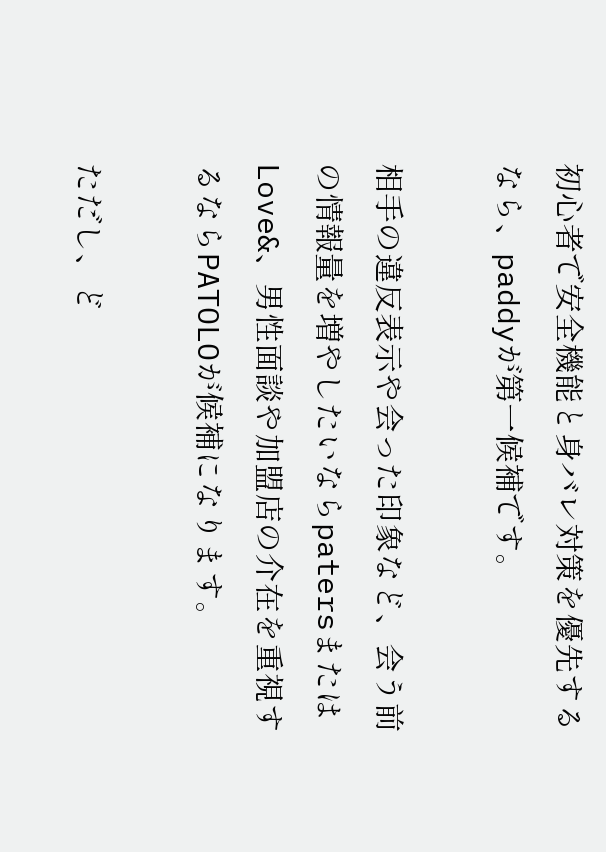初心者で安全機能と身バレ対策を優先するなら、paddyが第一候補です。

相手の違反表示や会った印象など、会う前の情報量を増やしたいならpatersまたはLove&、男性面談や加盟店の介在を重視するならPATOLOが候補になります。

ただし、ど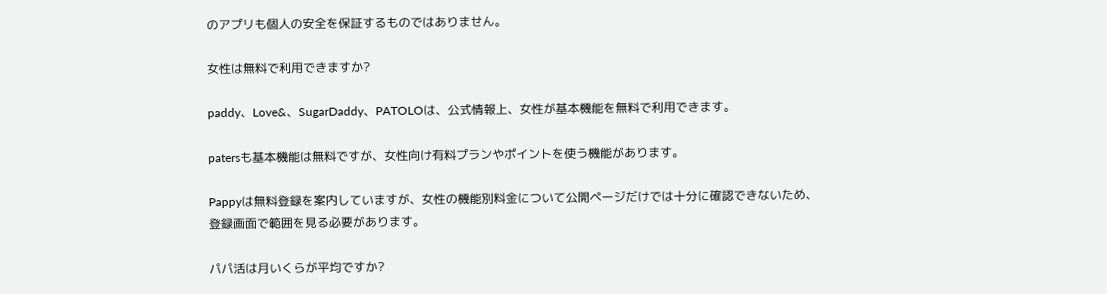のアプリも個人の安全を保証するものではありません。

女性は無料で利用できますか?

paddy、Love&、SugarDaddy、PATOLOは、公式情報上、女性が基本機能を無料で利用できます。

patersも基本機能は無料ですが、女性向け有料プランやポイントを使う機能があります。

Pappyは無料登録を案内していますが、女性の機能別料金について公開ページだけでは十分に確認できないため、登録画面で範囲を見る必要があります。

パパ活は月いくらが平均ですか?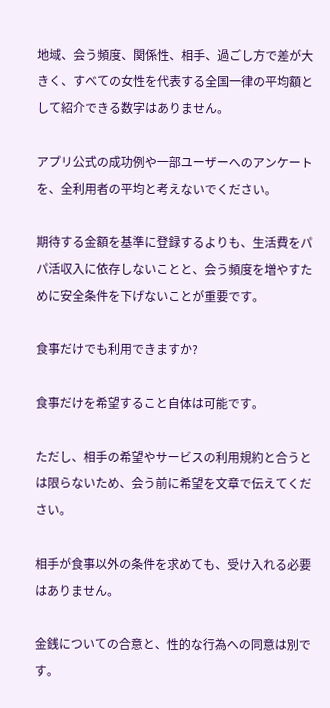地域、会う頻度、関係性、相手、過ごし方で差が大きく、すべての女性を代表する全国一律の平均額として紹介できる数字はありません。

アプリ公式の成功例や一部ユーザーへのアンケートを、全利用者の平均と考えないでください。

期待する金額を基準に登録するよりも、生活費をパパ活収入に依存しないことと、会う頻度を増やすために安全条件を下げないことが重要です。

食事だけでも利用できますか?

食事だけを希望すること自体は可能です。

ただし、相手の希望やサービスの利用規約と合うとは限らないため、会う前に希望を文章で伝えてください。

相手が食事以外の条件を求めても、受け入れる必要はありません。

金銭についての合意と、性的な行為への同意は別です。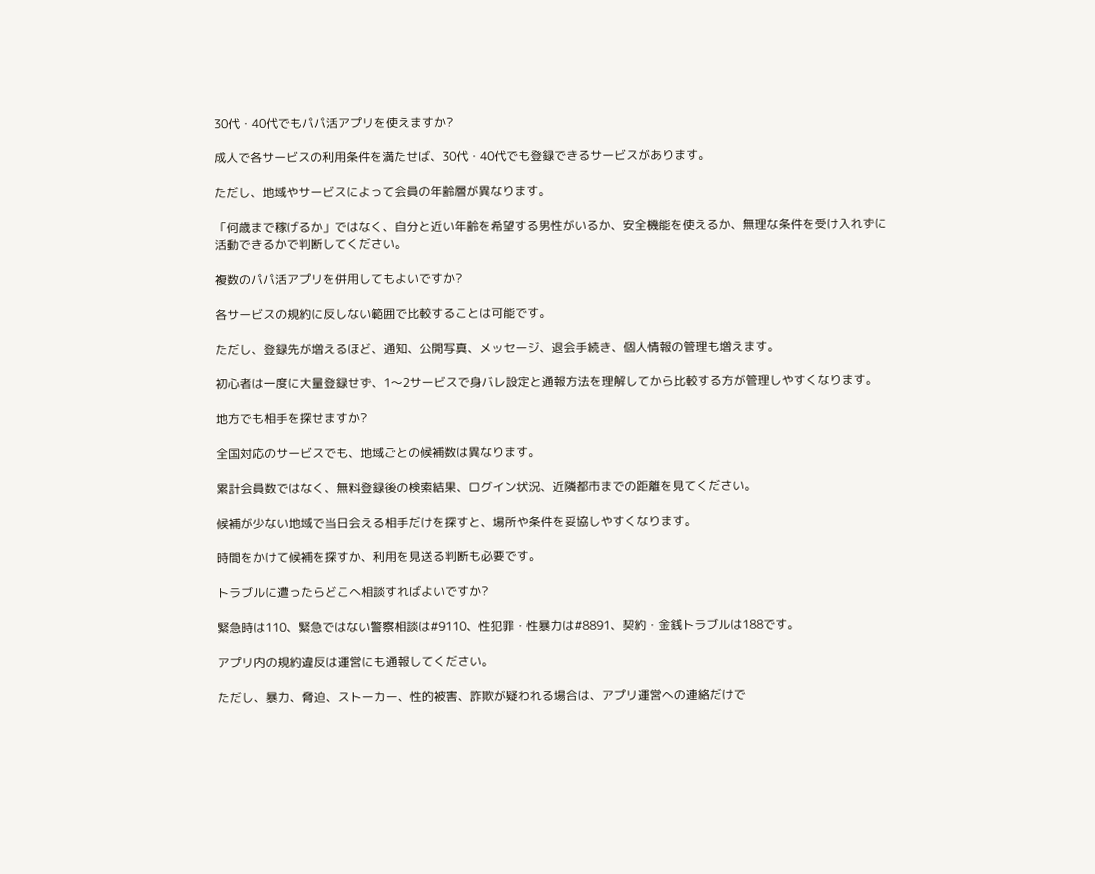30代・40代でもパパ活アプリを使えますか?

成人で各サービスの利用条件を満たせば、30代・40代でも登録できるサービスがあります。

ただし、地域やサービスによって会員の年齢層が異なります。

「何歳まで稼げるか」ではなく、自分と近い年齢を希望する男性がいるか、安全機能を使えるか、無理な条件を受け入れずに活動できるかで判断してください。

複数のパパ活アプリを併用してもよいですか?

各サービスの規約に反しない範囲で比較することは可能です。

ただし、登録先が増えるほど、通知、公開写真、メッセージ、退会手続き、個人情報の管理も増えます。

初心者は一度に大量登録せず、1〜2サービスで身バレ設定と通報方法を理解してから比較する方が管理しやすくなります。

地方でも相手を探せますか?

全国対応のサービスでも、地域ごとの候補数は異なります。

累計会員数ではなく、無料登録後の検索結果、ログイン状況、近隣都市までの距離を見てください。

候補が少ない地域で当日会える相手だけを探すと、場所や条件を妥協しやすくなります。

時間をかけて候補を探すか、利用を見送る判断も必要です。

トラブルに遭ったらどこへ相談すればよいですか?

緊急時は110、緊急ではない警察相談は#9110、性犯罪・性暴力は#8891、契約・金銭トラブルは188です。

アプリ内の規約違反は運営にも通報してください。

ただし、暴力、脅迫、ストーカー、性的被害、詐欺が疑われる場合は、アプリ運営への連絡だけで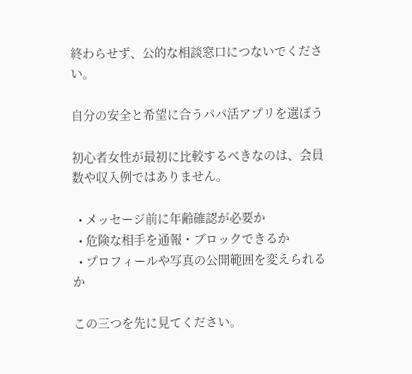終わらせず、公的な相談窓口につないでください。

自分の安全と希望に合うパパ活アプリを選ぼう

初心者女性が最初に比較するべきなのは、会員数や収入例ではありません。

  • メッセージ前に年齢確認が必要か
  • 危険な相手を通報・ブロックできるか
  • プロフィールや写真の公開範囲を変えられるか

この三つを先に見てください。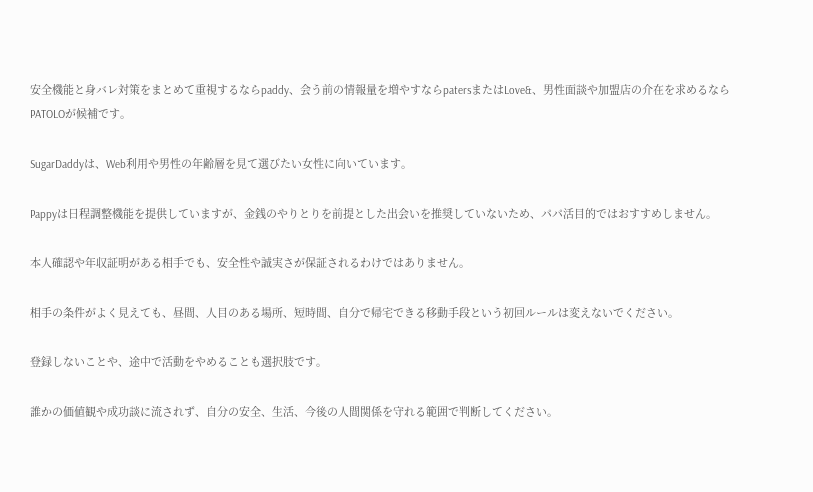安全機能と身バレ対策をまとめて重視するならpaddy、会う前の情報量を増やすならpatersまたはLove&、男性面談や加盟店の介在を求めるならPATOLOが候補です。

SugarDaddyは、Web利用や男性の年齢層を見て選びたい女性に向いています。

Pappyは日程調整機能を提供していますが、金銭のやりとりを前提とした出会いを推奨していないため、パパ活目的ではおすすめしません。

本人確認や年収証明がある相手でも、安全性や誠実さが保証されるわけではありません。

相手の条件がよく見えても、昼間、人目のある場所、短時間、自分で帰宅できる移動手段という初回ルールは変えないでください。

登録しないことや、途中で活動をやめることも選択肢です。

誰かの価値観や成功談に流されず、自分の安全、生活、今後の人間関係を守れる範囲で判断してください。